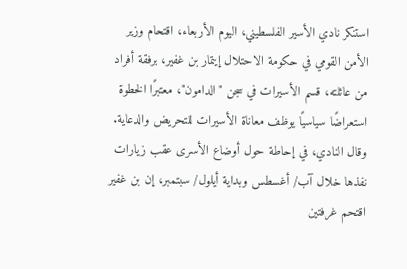استنكر نادي الأسير الفلسطيني، اليوم الأربعاء، اقتحام وزير الأمن القومي في حكومة الاحتلال إيتمار بن غفير، برفقة أفراد من عائلته، قسم الأسيرات في سجن "الدامون"، معتبرًا الخطوة استعراضًا سياسيًا يوظف معاناة الأسيرات للتحريض والدعاية.
وقال النادي، في إحاطة حول أوضاع الأسرى عقب زيارات نفذها خلال آب/ أغسطس وبداية أيلول/ سبتمبر، إن بن غفير اقتحم غرفتين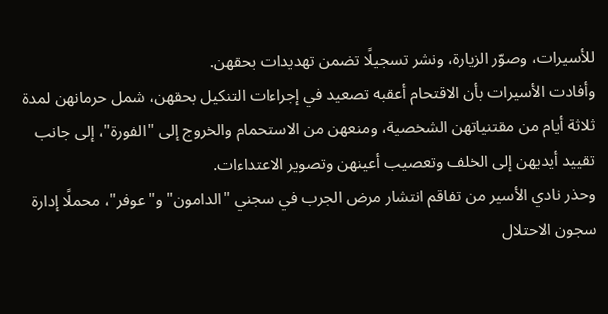للأسيرات، وصوّر الزيارة، ونشر تسجيلًا تضمن تهديدات بحقهن.
وأفادت الأسيرات بأن الاقتحام أعقبه تصعيد في إجراءات التنكيل بحقهن، شمل حرمانهن لمدة ثلاثة أيام من مقتنياتهن الشخصية، ومنعهن من الاستحمام والخروج إلى "الفورة"، إلى جانب تقييد أيديهن إلى الخلف وتعصيب أعينهن وتصوير الاعتداءات.
وحذر نادي الأسير من تفاقم انتشار مرض الجرب في سجني "الدامون" و"عوفر"، محملًا إدارة سجون الاحتلال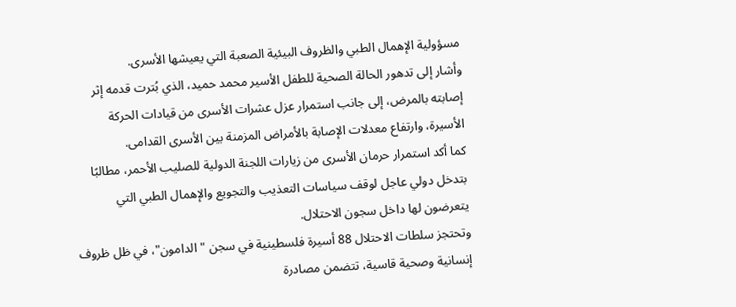مسؤولية الإهمال الطبي والظروف البيئية الصعبة التي يعيشها الأسرى.
وأشار إلى تدهور الحالة الصحية للطفل الأسير محمد حميد، الذي بُترت قدمه إثر إصابته بالمرض، إلى جانب استمرار عزل عشرات الأسرى من قيادات الحركة الأسيرة، وارتفاع معدلات الإصابة بالأمراض المزمنة بين الأسرى القدامى.
كما أكد استمرار حرمان الأسرى من زيارات اللجنة الدولية للصليب الأحمر، مطالبًا بتدخل دولي عاجل لوقف سياسات التعذيب والتجويع والإهمال الطبي التي يتعرضون لها داخل سجون الاحتلال.
وتحتجز سلطات الاحتلال 88 أسيرة فلسطينية في سجن "الدامون"، في ظل ظروف إنسانية وصحية قاسية، تتضمن مصادرة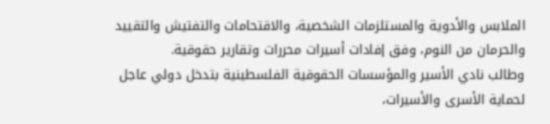الملابس والأدوية والمستلزمات الشخصية، والاقتحامات والتفتيش والتقييد والحرمان من النوم، وفق إفادات أسيرات محررات وتقارير حقوقية.
وطالب نادي الأسير والمؤسسات الحقوقية الفلسطينية بتدخل دولي عاجل لحماية الأسرى والأسيرات،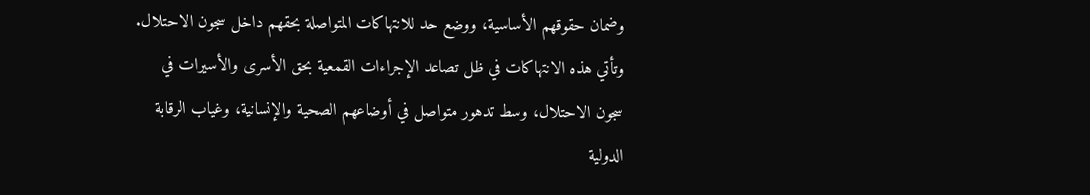وضمان حقوقهم الأساسية، ووضع حد للانتهاكات المتواصلة بحقهم داخل سجون الاحتلال.
وتأتي هذه الانتهاكات في ظل تصاعد الإجراءات القمعية بحق الأسرى والأسيرات في سجون الاحتلال، وسط تدهور متواصل في أوضاعهم الصحية والإنسانية، وغياب الرقابة الدولية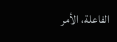الفاعلة، الأمر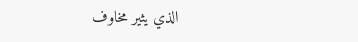الذي يثير مخاوف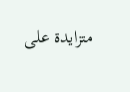متزايدة على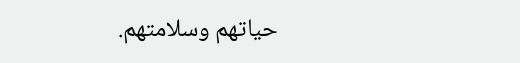حياتهم وسلامتهم.